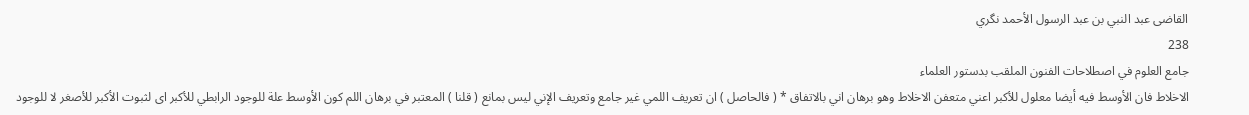القاضى عبد النبي بن عبد الرسول الأحمد نگري
238
جامع العلوم في اصطلاحات الفنون الملقب بدستور العلماء
الاخلاط فان الأوسط فيه أيضا معلول للأكبر اعني متعفن الاخلاط وهو برهان اني بالاتفاق * ( فالحاصل ) ان تعريف اللمي غير جامع وتعريف الإني ليس بمانع ( قلنا ) المعتبر في برهان اللم كون الأوسط علة للوجود الرابطي للأكبر اى لثبوت الأكبر للأصغر لا للوجود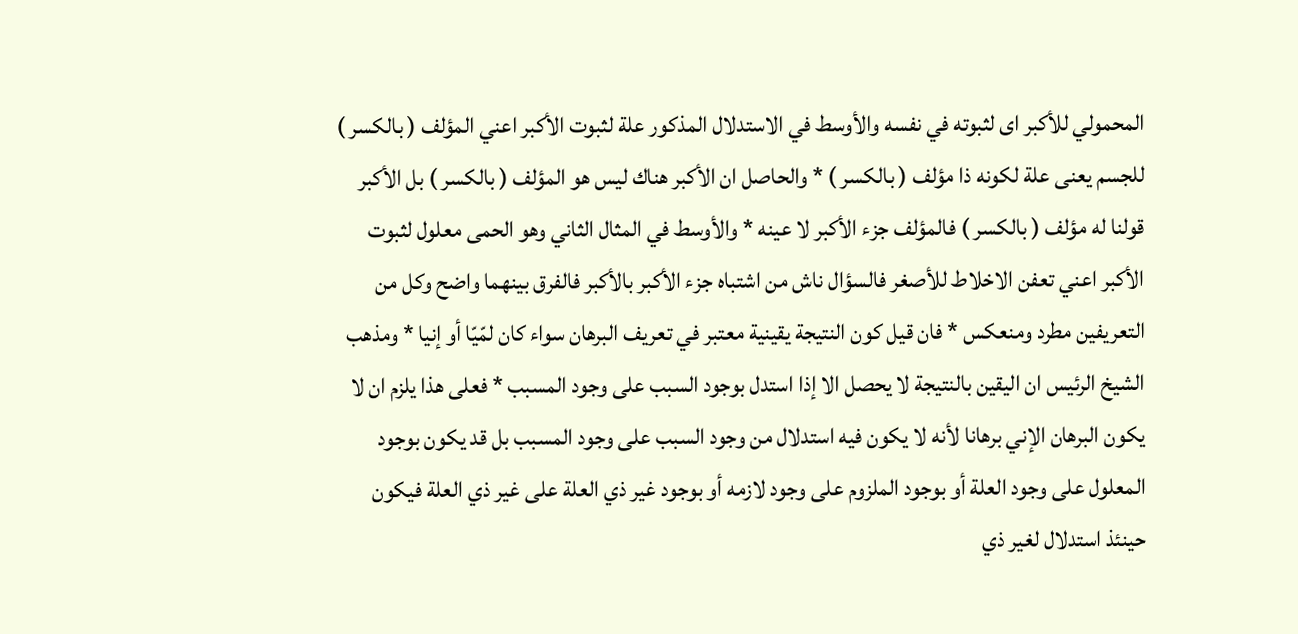المحمولي للأكبر اى لثبوته في نفسه والأوسط في الاستدلال المذكور علة لثبوت الأكبر اعني المؤلف ( بالكسر ) للجسم يعنى علة لكونه ذا مؤلف ( بالكسر ) * والحاصل ان الأكبر هناك ليس هو المؤلف ( بالكسر ) بل الأكبر قولنا له مؤلف ( بالكسر ) فالمؤلف جزء الأكبر لا عينه * والأوسط في المثال الثاني وهو الحمى معلول لثبوت الأكبر اعني تعفن الاخلاط للأصغر فالسؤال ناش من اشتباه جزء الأكبر بالأكبر فالفرق بينهما واضح وكل من التعريفين مطرد ومنعكس * فان قيل كون النتيجة يقينية معتبر في تعريف البرهان سواء كان لمّيّا أو إنيا * ومذهب الشيخ الرئيس ان اليقين بالنتيجة لا يحصل الا إذا استدل بوجود السبب على وجود المسبب * فعلى هذا يلزم ان لا يكون البرهان الإني برهانا لأنه لا يكون فيه استدلال من وجود السبب على وجود المسبب بل قد يكون بوجود المعلول على وجود العلة أو بوجود الملزوم على وجود لازمه أو بوجود غير ذي العلة على غير ذي العلة فيكون حينئذ استدلال لغير ذي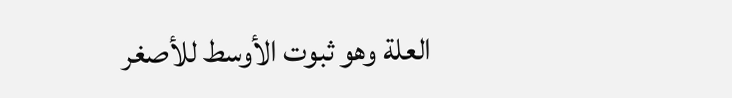العلة وهو ثبوت الأوسط للأصغر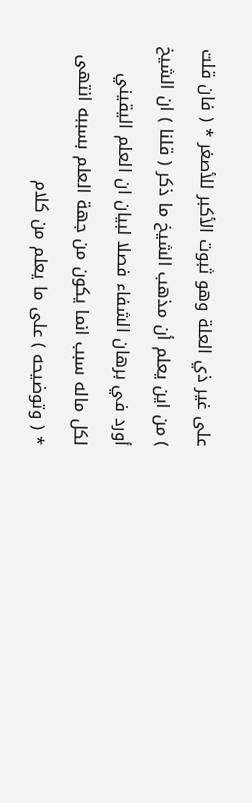على غير ذي العلة وهو ثبوت الأكبر للأصغر * ( فان قلت ) من اين يعلم أن مذهب الشيخ ما ذكر ( قلنا ) ان الشيخ أورد في برهان الشفاء فصلا لبيان ان العلم اليقيني لكل ماله سبب انما يكون من جهة العلم بسببه انتهى * ( وتوضيحه ) على ما يعلم من كلام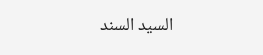السيد السند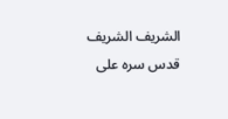الشريف الشريف قدس سره على